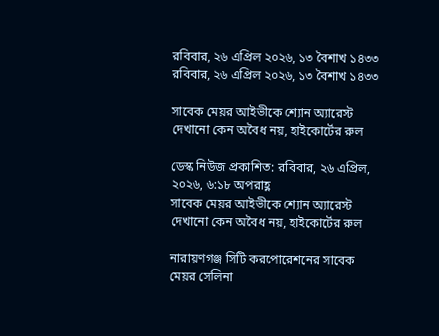রবিবার, ২৬ এপ্রিল ২০২৬, ১৩ বৈশাখ ১৪৩৩
রবিবার, ২৬ এপ্রিল ২০২৬, ১৩ বৈশাখ ১৪৩৩

সাবেক মেয়র আইভীকে শ্যোন অ্যারেস্ট দেখানো কেন অবৈধ নয়, হাইকোর্টের রুল

ডেস্ক নিউজ প্রকাশিত: রবিবার, ২৬ এপ্রিল, ২০২৬, ৬:১৮ অপরাহ্ণ
সাবেক মেয়র আইভীকে শ্যোন অ্যারেস্ট দেখানো কেন অবৈধ নয়, হাইকোর্টের রুল

নারায়ণগঞ্জ সিটি করপোরেশনের সাবেক মেয়র সেলিনা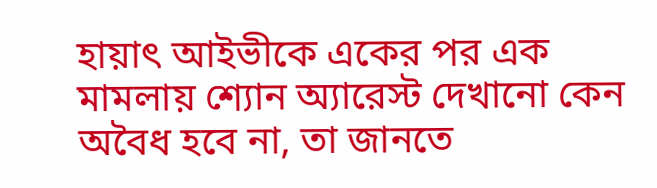হায়াৎ আইভীকে একের পর এক মামলায় শ্যোন অ্যারেস্ট দেখানো কেন অবৈধ হবে না, তা জানতে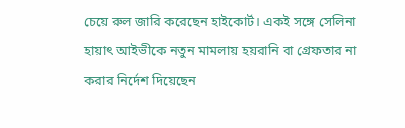চেয়ে রুল জারি করেছেন হাইকোর্ট। একই সঙ্গে সেলিনা হায়াৎ আইভীকে নতুন মামলায় হয়রানি বা গ্রেফতার না করার নির্দেশ দিয়েছেন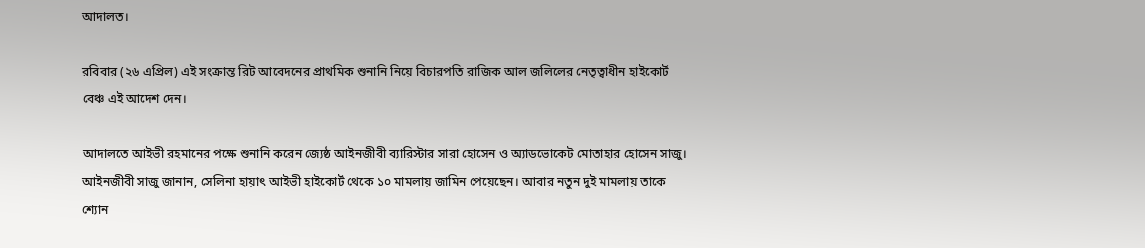আদালত।

রবিবার (২৬ এপ্রিল) এই সংক্রান্ত রিট আবেদনের প্রাথমিক শুনানি নিয়ে বিচারপতি রাজিক আল জলিলের নেতৃত্বাধীন হাইকোর্ট বেঞ্চ এই আদেশ দেন।

আদালতে আইভী রহমানের পক্ষে শুনানি করেন জ্যেষ্ঠ আইনজীবী ব্যারিস্টার সারা হোসেন ও অ্যাডভোকেট মোতাহার হোসেন সাজু। আইনজীবী সাজু জানান, সেলিনা হায়াৎ আইভী হাইকোর্ট থেকে ১০ মামলায় জামিন পেয়েছেন। আবার নতুন দুই মামলায় তাকে শ্যোন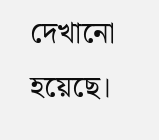দেখানো হয়েছে।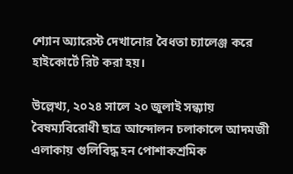শ্যোন অ্যারেস্ট দেখানোর বৈধতা চ্যালেঞ্জ করে হাইকোর্টে রিট করা হয়।

উল্লেখ্য, ২০২৪ সালে ২০ জুলাই সন্ধ্যায় বৈষম্যবিরোধী ছাত্র আন্দোলন চলাকালে আদমজী এলাকায় গুলিবিদ্ধ হন পোশাকশ্রমিক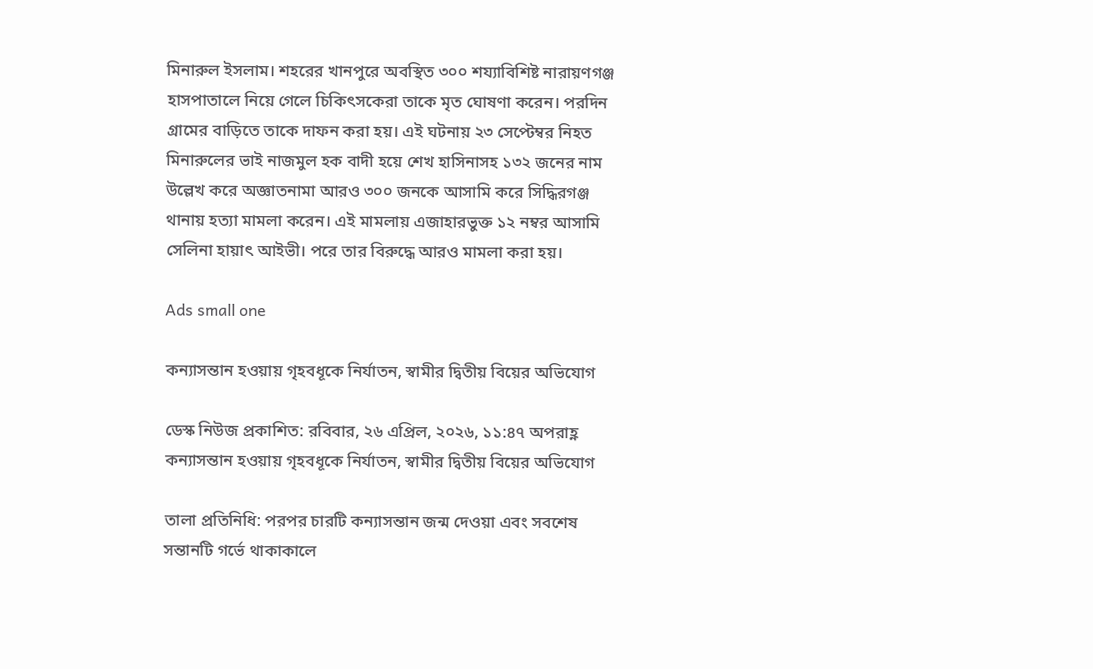মিনারুল ইসলাম। শহরের খানপুরে অবস্থিত ৩০০ শয্যাবিশিষ্ট নারায়ণগঞ্জ হাসপাতালে নিয়ে গেলে চিকিৎসকেরা তাকে মৃত ঘোষণা করেন। পরদিন গ্রামের বাড়িতে তাকে দাফন করা হয়। এই ঘটনায় ২৩ সেপ্টেম্বর নিহত মিনারুলের ভাই নাজমুল হক বাদী হয়ে শেখ হাসিনাসহ ১৩২ জনের নাম উল্লেখ করে অজ্ঞাতনামা আরও ৩০০ জনকে আসামি করে সিদ্ধিরগঞ্জ থানায় হত্যা মামলা করেন। এই মামলায় এজাহারভুক্ত ১২ নম্বর আসামি সেলিনা হায়াৎ আইভী। পরে তার বিরুদ্ধে আরও মামলা করা হয়।

Ads small one

কন্যাসন্তান হওয়ায় গৃহবধূকে নির্যাতন, স্বামীর দ্বিতীয় বিয়ের অভিযোগ

ডেস্ক নিউজ প্রকাশিত: রবিবার, ২৬ এপ্রিল, ২০২৬, ১১:৪৭ অপরাহ্ণ
কন্যাসন্তান হওয়ায় গৃহবধূকে নির্যাতন, স্বামীর দ্বিতীয় বিয়ের অভিযোগ

তালা প্রতিনিধি: পরপর চারটি কন্যাসন্তান জন্ম দেওয়া এবং সবশেষ সন্তানটি গর্ভে থাকাকালে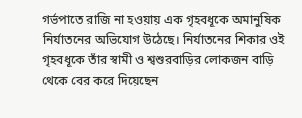গর্ভপাতে রাজি না হওয়ায় এক গৃহবধূকে অমানুষিক নির্যাতনের অভিযোগ উঠেছে। নির্যাতনের শিকার ওই গৃহবধূকে তাঁর স্বামী ও শ্বশুরবাড়ির লোকজন বাড়ি থেকে বের করে দিয়েছেন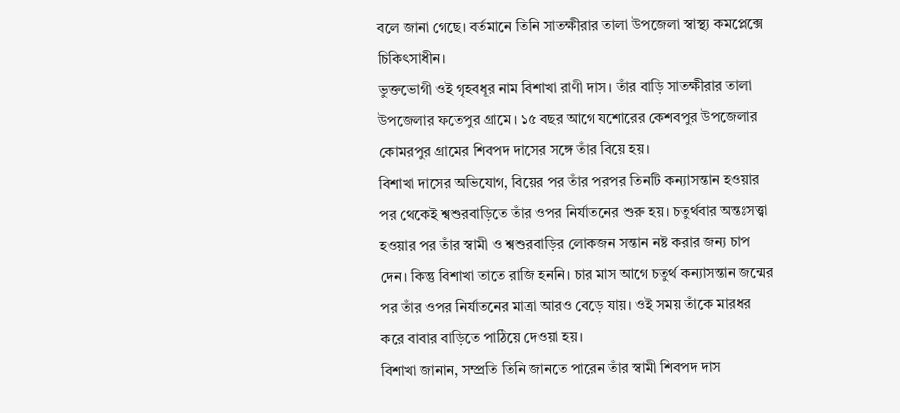বলে জানা গেছে। বর্তমানে তিনি সাতক্ষীরার তালা উপজেলা স্বাস্থ্য কমপ্লেক্সে চিকিৎসাধীন।
ভুক্তভোগী ওই গৃহবধূর নাম বিশাখা রাণী দাস। তাঁর বাড়ি সাতক্ষীরার তালা উপজেলার ফতেপুর গ্রামে। ১৫ বছর আগে যশোরের কেশবপুর উপজেলার কোমরপুর গ্রামের শিবপদ দাসের সঙ্গে তাঁর বিয়ে হয়।
বিশাখা দাসের অভিযোগ, বিয়ের পর তাঁর পরপর তিনটি কন্যাসন্তান হওয়ার পর থেকেই শ্বশুরবাড়িতে তাঁর ওপর নির্যাতনের শুরু হয়। চতুর্থবার অন্তঃসত্ত্বা হওয়ার পর তাঁর স্বামী ও শ্বশুরবাড়ির লোকজন সন্তান নষ্ট করার জন্য চাপ দেন। কিন্তু বিশাখা তাতে রাজি হননি। চার মাস আগে চতুর্থ কন্যাসন্তান জন্মের পর তাঁর ওপর নির্যাতনের মাত্রা আরও বেড়ে যায়। ওই সময় তাঁকে মারধর করে বাবার বাড়িতে পাঠিয়ে দেওয়া হয়।
বিশাখা জানান, সম্প্রতি তিনি জানতে পারেন তাঁর স্বামী শিবপদ দাস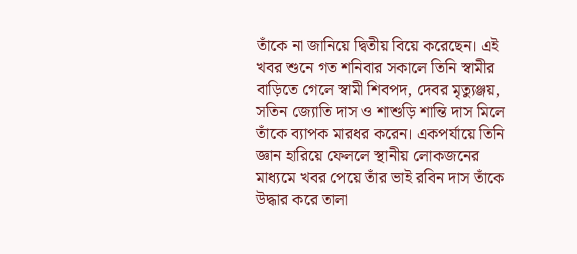তাঁকে না জানিয়ে দ্বিতীয় বিয়ে করেছেন। এই খবর শুনে গত শনিবার সকালে তিনি স্বামীর বাড়িতে গেলে স্বামী শিবপদ, দেবর মৃত্যুঞ্জয়, সতিন জ্যোতি দাস ও শাশুড়ি শান্তি দাস মিলে তাঁকে ব্যাপক মারধর করেন। একপর্যায়ে তিনি জ্ঞান হারিয়ে ফেললে স্থানীয় লোকজনের মাধ্যমে খবর পেয়ে তাঁর ভাই রবিন দাস তাঁকে উদ্ধার করে তালা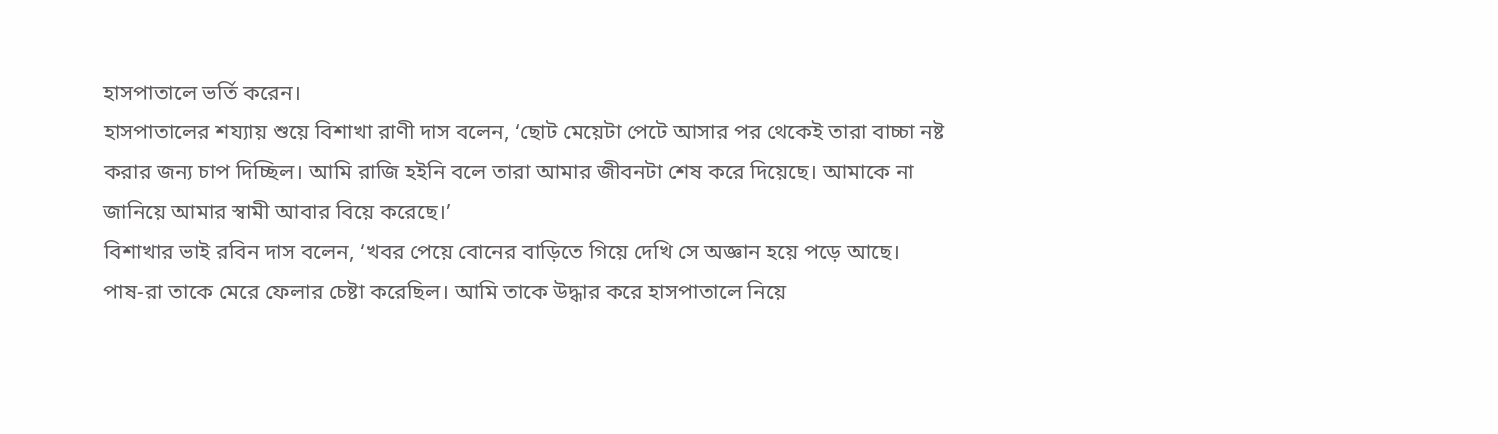হাসপাতালে ভর্তি করেন।
হাসপাতালের শয্যায় শুয়ে বিশাখা রাণী দাস বলেন, ‘ছোট মেয়েটা পেটে আসার পর থেকেই তারা বাচ্চা নষ্ট করার জন্য চাপ দিচ্ছিল। আমি রাজি হইনি বলে তারা আমার জীবনটা শেষ করে দিয়েছে। আমাকে না জানিয়ে আমার স্বামী আবার বিয়ে করেছে।’
বিশাখার ভাই রবিন দাস বলেন, ‘খবর পেয়ে বোনের বাড়িতে গিয়ে দেখি সে অজ্ঞান হয়ে পড়ে আছে। পাষ-রা তাকে মেরে ফেলার চেষ্টা করেছিল। আমি তাকে উদ্ধার করে হাসপাতালে নিয়ে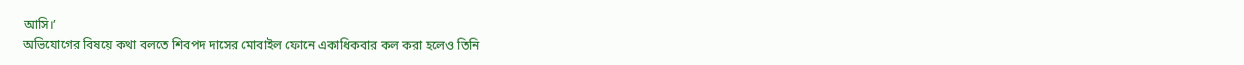আসি।’
অভিযোগের বিষয়ে কথা বলতে শিবপদ দাসের মোবাইল ফোনে একাধিকবার কল করা হলেও তিনি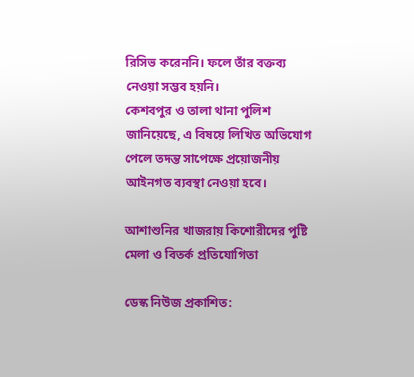রিসিভ করেননি। ফলে তাঁর বক্তব্য নেওয়া সম্ভব হয়নি।
কেশবপুর ও তালা থানা পুলিশ জানিয়েছে, এ বিষয়ে লিখিত অভিযোগ পেলে তদন্ত সাপেক্ষে প্রয়োজনীয় আইনগত ব্যবস্থা নেওয়া হবে।

আশাশুনির খাজরায় কিশোরীদের পুষ্টি মেলা ও বিতর্ক প্রতিযোগিতা

ডেস্ক নিউজ প্রকাশিত: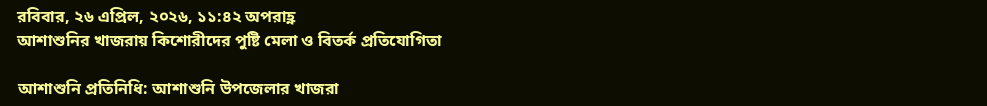রবিবার, ২৬ এপ্রিল, ২০২৬, ১১:৪২ অপরাহ্ণ
আশাশুনির খাজরায় কিশোরীদের পুষ্টি মেলা ও বিতর্ক প্রতিযোগিতা

আশাশুনি প্রতিনিধি: আশাশুনি উপজেলার খাজরা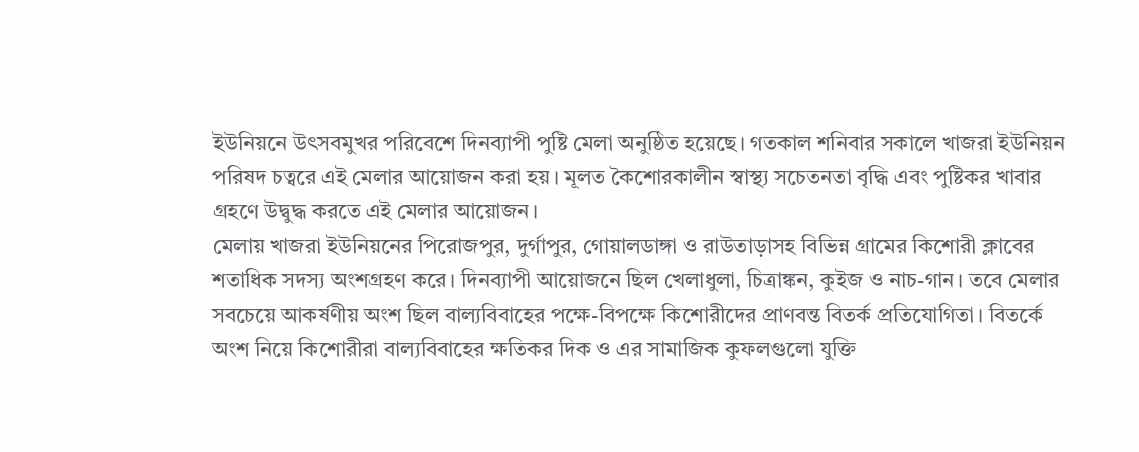ইউনিয়নে উৎসবমুখর পরিবেশে দিনব্যাপী পুষ্টি মেলা অনুষ্ঠিত হয়েছে। গতকাল শনিবার সকালে খাজরা ইউনিয়ন পরিষদ চত্বরে এই মেলার আয়োজন করা হয়। মূলত কৈশোরকালীন স্বাস্থ্য সচেতনতা বৃদ্ধি এবং পুষ্টিকর খাবার গ্রহণে উদ্বুদ্ধ করতে এই মেলার আয়োজন।
মেলায় খাজরা ইউনিয়নের পিরোজপুর, দুর্গাপুর, গোয়ালডাঙ্গা ও রাউতাড়াসহ বিভিন্ন গ্রামের কিশোরী ক্লাবের শতাধিক সদস্য অংশগ্রহণ করে। দিনব্যাপী আয়োজনে ছিল খেলাধুলা, চিত্রাঙ্কন, কুইজ ও নাচ-গান। তবে মেলার সবচেয়ে আকর্ষণীয় অংশ ছিল বাল্যবিবাহের পক্ষে-বিপক্ষে কিশোরীদের প্রাণবন্ত বিতর্ক প্রতিযোগিতা। বিতর্কে অংশ নিয়ে কিশোরীরা বাল্যবিবাহের ক্ষতিকর দিক ও এর সামাজিক কুফলগুলো যুক্তি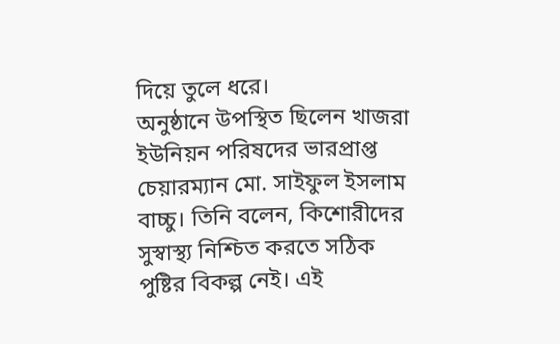দিয়ে তুলে ধরে।
অনুষ্ঠানে উপস্থিত ছিলেন খাজরা ইউনিয়ন পরিষদের ভারপ্রাপ্ত চেয়ারম্যান মো. সাইফুল ইসলাম বাচ্চু। তিনি বলেন, কিশোরীদের সুস্বাস্থ্য নিশ্চিত করতে সঠিক পুষ্টির বিকল্প নেই। এই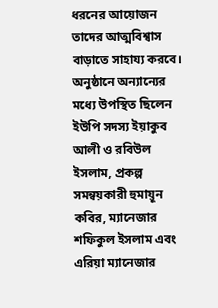ধরনের আয়োজন তাদের আত্মবিশ্বাস বাড়াতে সাহায্য করবে।
অনুষ্ঠানে অন্যান্যের মধ্যে উপস্থিত ছিলেন ইউপি সদস্য ইয়াকুব আলী ও রবিউল ইসলাম, প্রকল্প সমন্বয়কারী হুমায়ূন কবির, ম্যানেজার শফিকুল ইসলাম এবং এরিয়া ম্যানেজার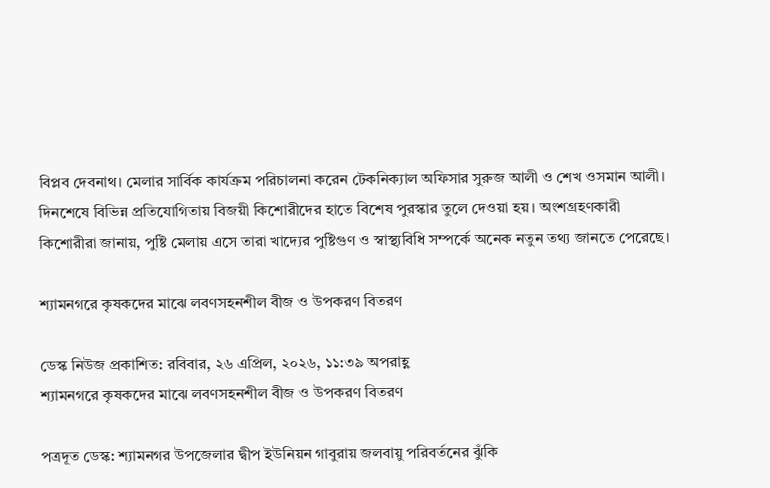বিপ্লব দেবনাথ। মেলার সার্বিক কার্যক্রম পরিচালনা করেন টেকনিক্যাল অফিসার সুরুজ আলী ও শেখ ওসমান আলী।
দিনশেষে বিভিন্ন প্রতিযোগিতায় বিজয়ী কিশোরীদের হাতে বিশেষ পুরস্কার তুলে দেওয়া হয়। অংশগ্রহণকারী কিশোরীরা জানায়, পুষ্টি মেলায় এসে তারা খাদ্যের পুষ্টিগুণ ও স্বাস্থ্যবিধি সম্পর্কে অনেক নতুন তথ্য জানতে পেরেছে।

শ্যামনগরে কৃষকদের মাঝে লবণসহনশীল বীজ ও উপকরণ বিতরণ

ডেস্ক নিউজ প্রকাশিত: রবিবার, ২৬ এপ্রিল, ২০২৬, ১১:৩৯ অপরাহ্ণ
শ্যামনগরে কৃষকদের মাঝে লবণসহনশীল বীজ ও উপকরণ বিতরণ

পত্রদূত ডেস্ক: শ্যামনগর উপজেলার দ্বীপ ইউনিয়ন গাবুরায় জলবায়ু পরিবর্তনের ঝুঁকি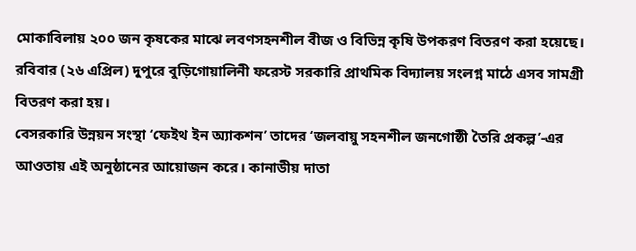মোকাবিলায় ২০০ জন কৃষকের মাঝে লবণসহনশীল বীজ ও বিভিন্ন কৃষি উপকরণ বিতরণ করা হয়েছে। রবিবার (২৬ এপ্রিল) দুপুরে বুড়িগোয়ালিনী ফরেস্ট সরকারি প্রাথমিক বিদ্যালয় সংলগ্ন মাঠে এসব সামগ্রী বিতরণ করা হয়।
বেসরকারি উন্নয়ন সংস্থা ‘ফেইথ ইন অ্যাকশন’ তাদের ‘জলবায়ু সহনশীল জনগোষ্ঠী তৈরি প্রকল্প’-এর আওতায় এই অনুষ্ঠানের আয়োজন করে। কানাডীয় দাতা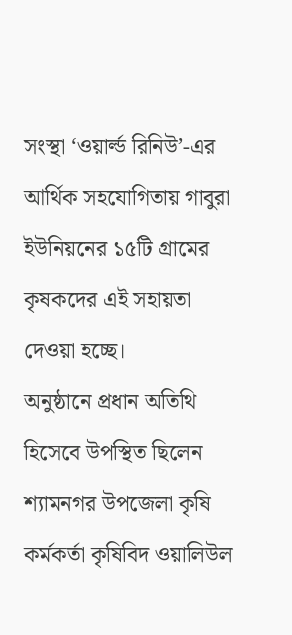সংস্থা ‘ওয়ার্ল্ড রিনিউ’-এর আর্থিক সহযোগিতায় গাবুরা ইউনিয়নের ১৫টি গ্রামের কৃষকদের এই সহায়তা দেওয়া হচ্ছে।
অনুষ্ঠানে প্রধান অতিথি হিসেবে উপস্থিত ছিলেন শ্যামনগর উপজেলা কৃষি কর্মকর্তা কৃষিবিদ ওয়ালিউল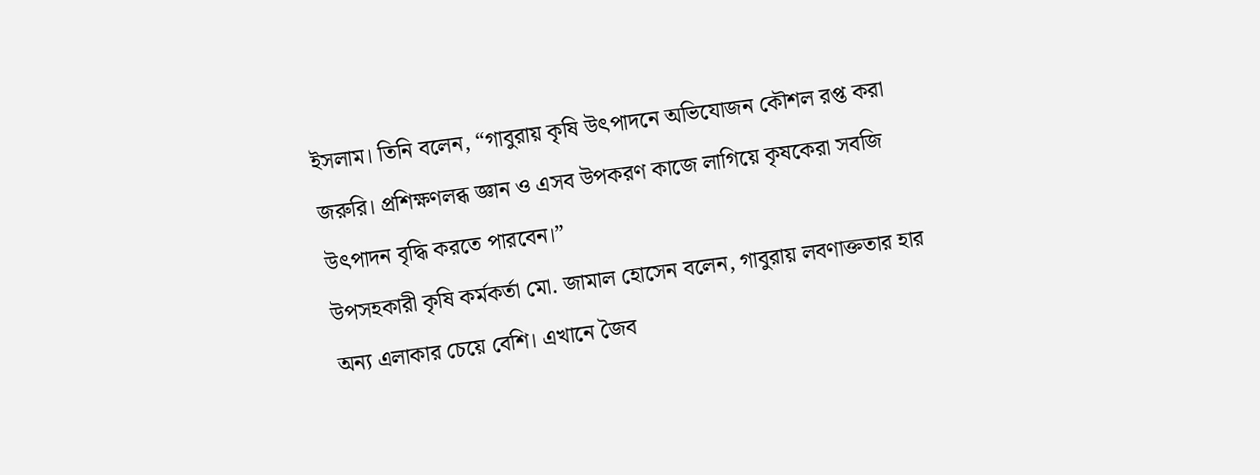ইসলাম। তিনি বলেন, “গাবুরায় কৃষি উৎপাদনে অভিযোজন কৌশল রপ্ত করা জরুরি। প্রশিক্ষণলব্ধ জ্ঞান ও এসব উপকরণ কাজে লাগিয়ে কৃষকেরা সবজি উৎপাদন বৃদ্ধি করতে পারবেন।”
উপসহকারী কৃষি কর্মকর্তা মো. জামাল হোসেন বলেন, গাবুরায় লবণাক্ততার হার অন্য এলাকার চেয়ে বেশি। এখানে জৈব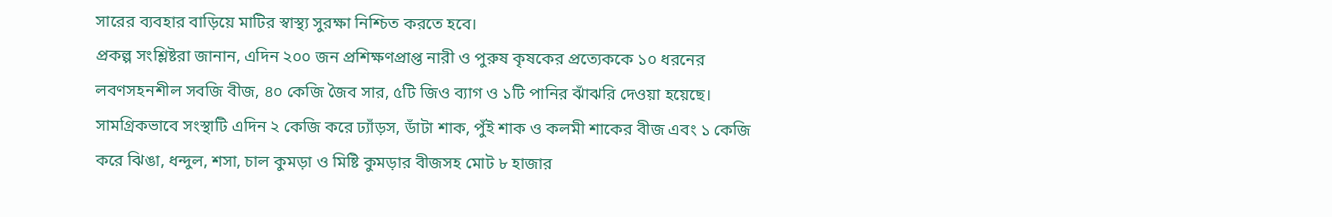সারের ব্যবহার বাড়িয়ে মাটির স্বাস্থ্য সুরক্ষা নিশ্চিত করতে হবে।
প্রকল্প সংশ্লিষ্টরা জানান, এদিন ২০০ জন প্রশিক্ষণপ্রাপ্ত নারী ও পুরুষ কৃষকের প্রত্যেককে ১০ ধরনের লবণসহনশীল সবজি বীজ, ৪০ কেজি জৈব সার, ৫টি জিও ব্যাগ ও ১টি পানির ঝাঁঝরি দেওয়া হয়েছে। সামগ্রিকভাবে সংস্থাটি এদিন ২ কেজি করে ঢ্যাঁড়স, ডাঁটা শাক, পুঁই শাক ও কলমী শাকের বীজ এবং ১ কেজি করে ঝিঙা, ধন্দুল, শসা, চাল কুমড়া ও মিষ্টি কুমড়ার বীজসহ মোট ৮ হাজার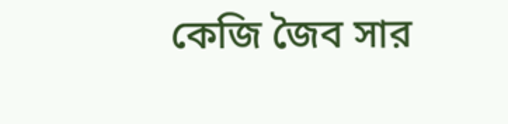কেজি জৈব সার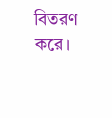বিতরণ করে।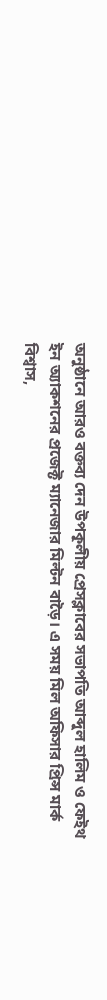অনুষ্ঠানে আরও বক্তব্য দেন উপকূলীয় প্রেসক্লাবের সভাপতি আব্দুল হালিম ও ফেইথ ইন অ্যাকশনের প্রজেক্ট ম্যানেজার মিল্টন বাড়ৈ। এ সময় মিল অফিসার প্রিন্স মার্ক বিশ্বাস,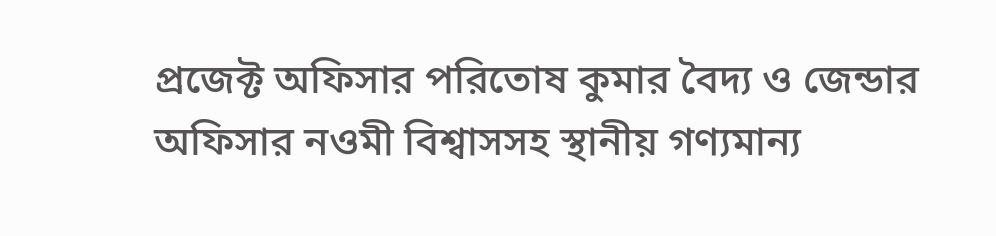প্রজেক্ট অফিসার পরিতোষ কুমার বৈদ্য ও জেন্ডার অফিসার নওমী বিশ্বাসসহ স্থানীয় গণ্যমান্য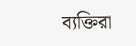ব্যক্তিরা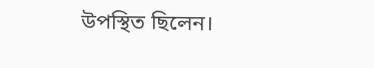উপস্থিত ছিলেন।